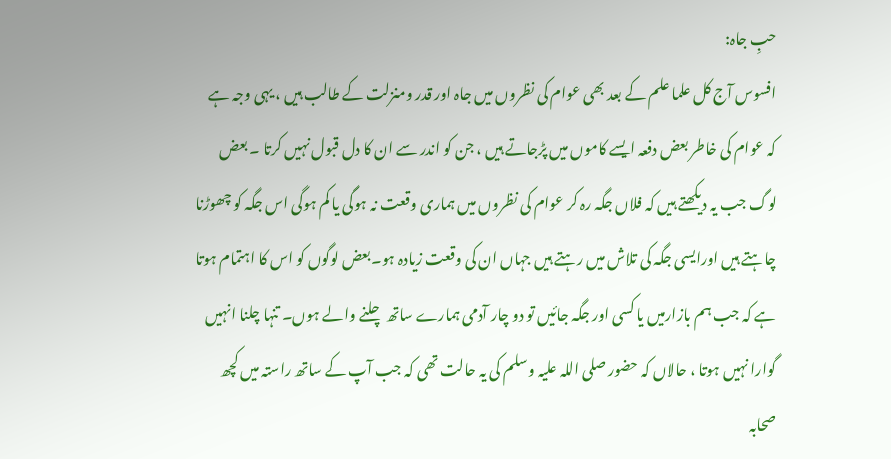حبِ جاہ:
افسوس آج کل علما علم کے بعد بھی عوام کی نظروں میں جاہ اور قدر ومنزلت کے طالب ہیں ، یہی وجہ ہے کہ عوام کی خاطر بعض دفعہ ایسے کاموں میں پڑجاتے ہیں ، جن کو اندر سے ان کا دل قبول نہیں کرتا ۔ بعض لوگ جب یہ دیکھتے ہیں کہ فلاں جگہ رہ کر عوام کی نظروں میں ہماری وقعت نہ ہوگی یا کم ہوگی اس جگہ کو چھوڑنا چاہتے ہیں اورایسی جگہ کی تلاش میں رہتے ہیں جہاں ان کی وقعت زیادہ ہو۔بعض لوگوں کو اس کا اہتمام ہوتا ہے کہ جب ہم بازارمیں یا کسی اور جگہ جائیں تو دو چار آدمی ہمارے ساتھ چلنے والے ہوں۔ تنہا چلنا انہیں گوارا نہیں ہوتا ، حالاں کہ حضور صلی اللہ علیہ وسلم کی یہ حالت تھی کہ جب آپ کے ساتھ راستہ میں کچھ صحابہ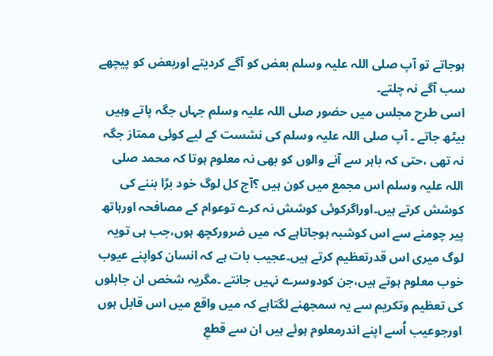ہوجاتے تو آپ صلی اللہ علیہ وسلم بعض کو آگے کردیتے اوربعض کو پیچھے سب آگے نہ چلتے۔
اسی طرح مجلس میں حضور صلی اللہ علیہ وسلم جہاں جگہ پاتے وہیں بیٹھ جاتے ۔ آپ صلی اللہ علیہ وسلم کی نشست کے لیے کوئی ممتاز جگہ نہ تھی ،حتی کہ باہر سے آنے والوں کو بھی نہ معلوم ہوتا کہ محمد صلی اللہ علیہ وسلم اس مجمع میں کون ہیں ؟آج کل لوگ خود بڑا بننے کی کوشش کرتے ہیں۔اوراگرکوئی کوشش نہ کرے توعوام کے مصافحہ اورہاتھ پیر چومنے سے اس کوشبہ ہوجاتاہے کہ میں ضرورکچھ ہوں،جب ہی تویہ لوگ میری اس قدرتعظیم کرتے ہیں۔عجیب بات ہے کہ انسان کواپنے عیوب خوب معلوم ہوتے ہیں،جن کودوسرے نہیں جانتے ۔مگریہ شخص ان جاہلوں کی تعظیم وتکریم سے یہ سمجھنے لگتاہے کہ میں واقع میں اس قابل ہوں اورجوعیب اُسے اپنے اندرمعلوم ہوئے ہیں ان سے قطعِ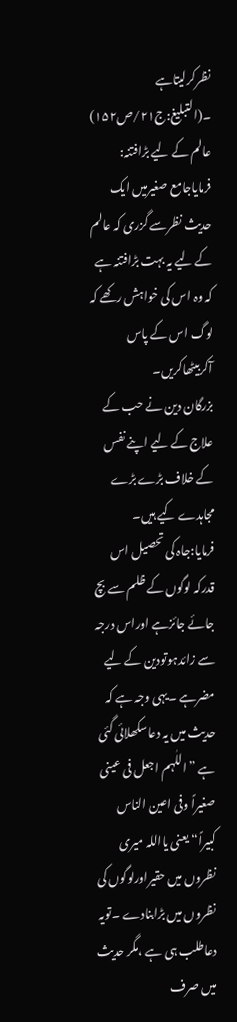نظرکرلیتاہے ۔(التبلیغ:ج۲۱/ص۱۵۲)
عالم کے لیے بڑافتنہ:
فرمایاجامع صغیرمیں ایک حدیث نظرسے گزری کہ عالم کے لیے یہ بہت بڑافتنہ ہے کہ وہ اس کی خواہش رکھے کہ لوگ اس کے پاس آکربیٹھاکریں۔
بزرگان دین نے حب کے علاج کے لیے اپنے نفس کے خلاف بڑے بڑے مجاہدے کیے ہیں۔
فرمایا:جاہ کی تحصیل اس قدرکہ لوگوں کے ظلم سے بچ جائے جائزہے اوراس درجہ سے زائدہوتودین کے لیے مضرہے ۔یہی وجہ ہے کہ حدیث میں یہ دعاسکھلائی گئی ہے ”اللٰہم اجعل فی عینی صغیراً وفی اعین الناس کبیراً“ یعنی یااللہ میری نظروں میں حقیراورلوگوں کی نظروں میں بڑابنادے ۔تویہ دعاطلب ہی ہے ،مگر حدیث میں صرف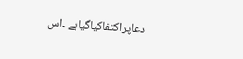دعاپراکتفاکیاگیاہے ۔اس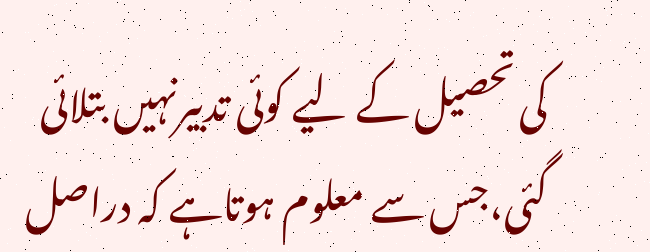کی تحصیل کے لیے کوئی تدبیرنہیں بتلائی گئی،جس سے معلوم ہوتاہے کہ دراصل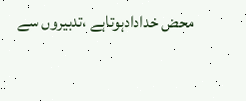محض خدادادہوتاہے ،تدبیروں سے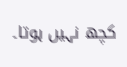کچھ نہیں ہوتا۔